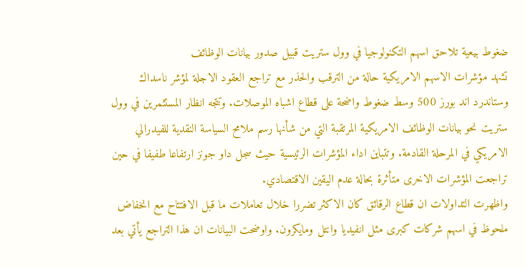ضغوط بيعية تلاحق اسهم التكنولوجيا في وول ستريت قبيل صدور بيانات الوظائف
تشهد مؤشرات الاسهم الامريكية حالة من الترقب والحذر مع تراجع العقود الاجلة لمؤشر ناسداك وستاندرد اند بورز 500 وسط ضغوط واضحة على قطاع اشباه الموصلات. وتتجه انظار المستثمرين في وول ستريت نحو بيانات الوظائف الامريكية المرتقبة التي من شأنها رسم ملامح السياسة النقدية للفيدرالي الامريكي في المرحلة القادمة. وتتباين اداء المؤشرات الرئيسية حيث سجل داو جونز ارتفاعا طفيفا في حين تراجعت المؤشرات الاخرى متأثرة بحالة عدم اليقين الاقتصادي.
واظهرت التداولات ان قطاع الرقائق كان الاكثر تضررا خلال تعاملات ما قبل الافتتاح مع انخفاض ملحوظ في اسهم شركات كبرى مثل انفيديا وانتل ومايكرون. واوضحت البيانات ان هذا التراجع يأتي بعد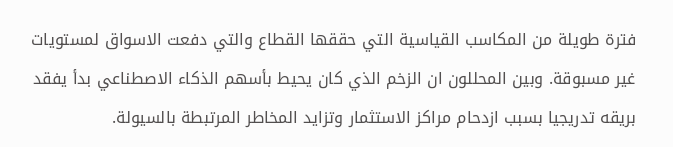فترة طويلة من المكاسب القياسية التي حققها القطاع والتي دفعت الاسواق لمستويات غير مسبوقة. وبين المحللون ان الزخم الذي كان يحيط بأسهم الذكاء الاصطناعي بدأ يفقد بريقه تدريجيا بسبب ازدحام مراكز الاستثمار وتزايد المخاطر المرتبطة بالسيولة.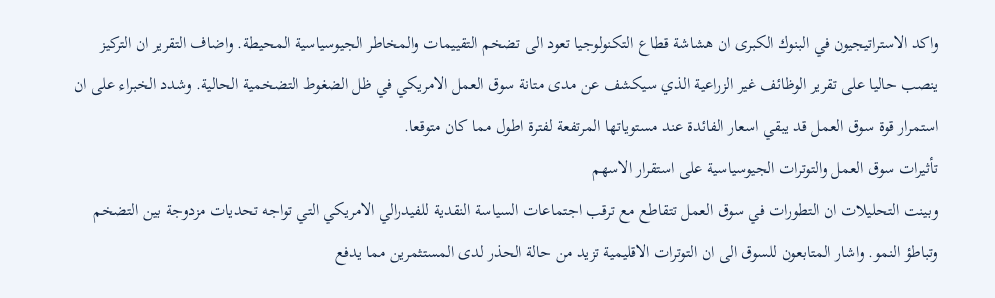واكد الاستراتيجيون في البنوك الكبرى ان هشاشة قطاع التكنولوجيا تعود الى تضخم التقييمات والمخاطر الجيوسياسية المحيطة. واضاف التقرير ان التركيز ينصب حاليا على تقرير الوظائف غير الزراعية الذي سيكشف عن مدى متانة سوق العمل الامريكي في ظل الضغوط التضخمية الحالية. وشدد الخبراء على ان استمرار قوة سوق العمل قد يبقي اسعار الفائدة عند مستوياتها المرتفعة لفترة اطول مما كان متوقعا.
تأثيرات سوق العمل والتوترات الجيوسياسية على استقرار الاسهم
وبينت التحليلات ان التطورات في سوق العمل تتقاطع مع ترقب اجتماعات السياسة النقدية للفيدرالي الامريكي التي تواجه تحديات مزدوجة بين التضخم وتباطؤ النمو. واشار المتابعون للسوق الى ان التوترات الاقليمية تزيد من حالة الحذر لدى المستثمرين مما يدفع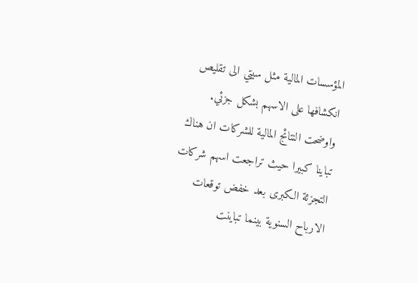المؤسسات المالية مثل سيتي الى تقليص انكشافها على الاسهم بشكل جزئي. واوضحت النتائج المالية للشركات ان هناك تباينا كبيرا حيث تراجعت اسهم شركات التجزئة الكبرى بعد خفض توقعات الارباح السنوية بينما تباينت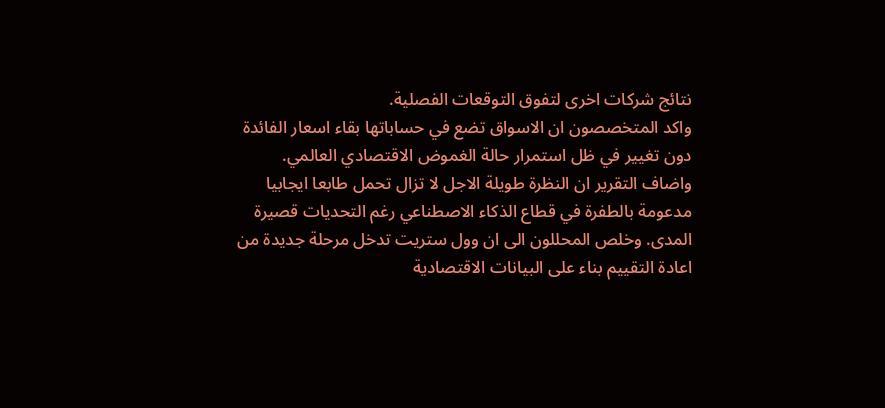نتائج شركات اخرى لتفوق التوقعات الفصلية.
واكد المتخصصون ان الاسواق تضع في حساباتها بقاء اسعار الفائدة دون تغيير في ظل استمرار حالة الغموض الاقتصادي العالمي. واضاف التقرير ان النظرة طويلة الاجل لا تزال تحمل طابعا ايجابيا مدعومة بالطفرة في قطاع الذكاء الاصطناعي رغم التحديات قصيرة المدى. وخلص المحللون الى ان وول ستريت تدخل مرحلة جديدة من اعادة التقييم بناء على البيانات الاقتصادية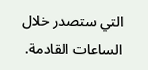التي ستصدر خلال الساعات القادمة.